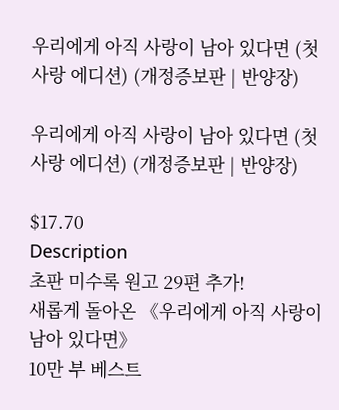우리에게 아직 사랑이 남아 있다면 (첫사랑 에디션) (개정증보판 | 반양장)

우리에게 아직 사랑이 남아 있다면 (첫사랑 에디션) (개정증보판 | 반양장)

$17.70
Description
초판 미수록 원고 29편 추가!
새롭게 돌아온 《우리에게 아직 사랑이 남아 있다면》
10만 부 베스트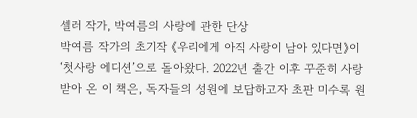셀러 작가, 박여름의 사랑에 관한 단상
박여름 작가의 초기작 《우리에게 아직 사랑이 남아 있다면》이 ‘첫사랑 에디션’으로 돌아왔다. 2022년 출간 이후 꾸준히 사랑받아 온 이 책은, 독자들의 성원에 보답하고자 초판 미수록 원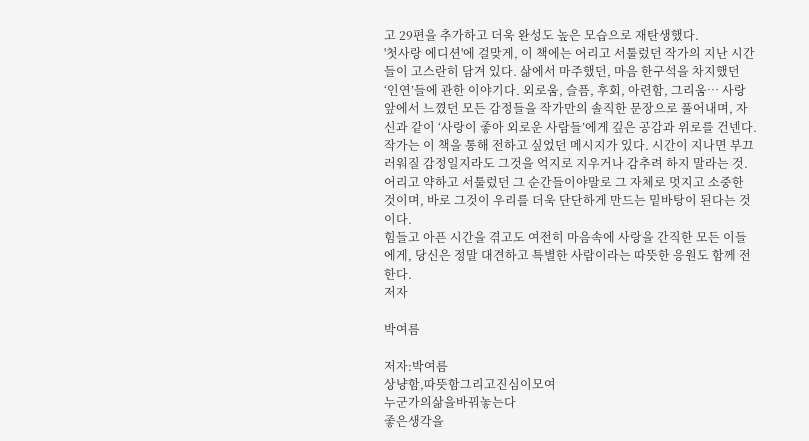고 29편을 추가하고 더욱 완성도 높은 모습으로 재탄생했다.
'첫사랑 에디션'에 걸맞게, 이 책에는 어리고 서툴렀던 작가의 지난 시간들이 고스란히 담겨 있다. 삶에서 마주했던, 마음 한구석을 차지했던 ‘인연’들에 관한 이야기다. 외로움, 슬픔, 후회, 아련함, 그리움… 사랑 앞에서 느꼈던 모든 감정들을 작가만의 솔직한 문장으로 풀어내며, 자신과 같이 ‘사랑이 좋아 외로운 사람들’에게 깊은 공감과 위로를 건넨다.
작가는 이 책을 통해 전하고 싶었던 메시지가 있다. 시간이 지나면 부끄러워질 감정일지라도 그것을 억지로 지우거나 감추려 하지 말라는 것. 어리고 약하고 서툴렀던 그 순간들이야말로 그 자체로 멋지고 소중한 것이며, 바로 그것이 우리를 더욱 단단하게 만드는 밑바탕이 된다는 것이다.
힘들고 아픈 시간을 겪고도 여전히 마음속에 사랑을 간직한 모든 이들에게, 당신은 정말 대견하고 특별한 사람이라는 따뜻한 응원도 함께 전한다.
저자

박여름

저자:박여름
상냥함,따뜻함그리고진심이모여
누군가의삶을바꿔놓는다
좋은생각을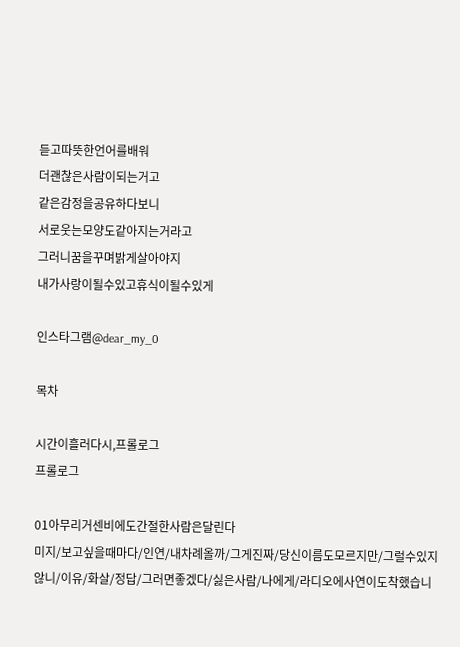듣고따뜻한언어를배워
더괜찮은사람이되는거고
같은감정을공유하다보니
서로웃는모양도같아지는거라고
그러니꿈을꾸며밝게살아야지
내가사랑이될수있고휴식이될수있게

인스타그램@dear_my_0

목차

시간이흘러다시,프롤로그
프롤로그

01아무리거센비에도간절한사람은달린다
미지/보고싶을때마다/인연/내차례올까/그게진짜/당신이름도모르지만/그럴수있지않니/이유/화살/정답/그러면좋겠다/싫은사람/나에게/라디오에사연이도착했습니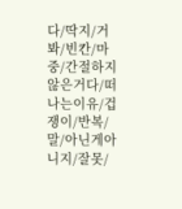다/딱지/거봐/빈칸/마중/간절하지않은거다/떠나는이유/겁쟁이/반복/말/아닌게아니지/잘못/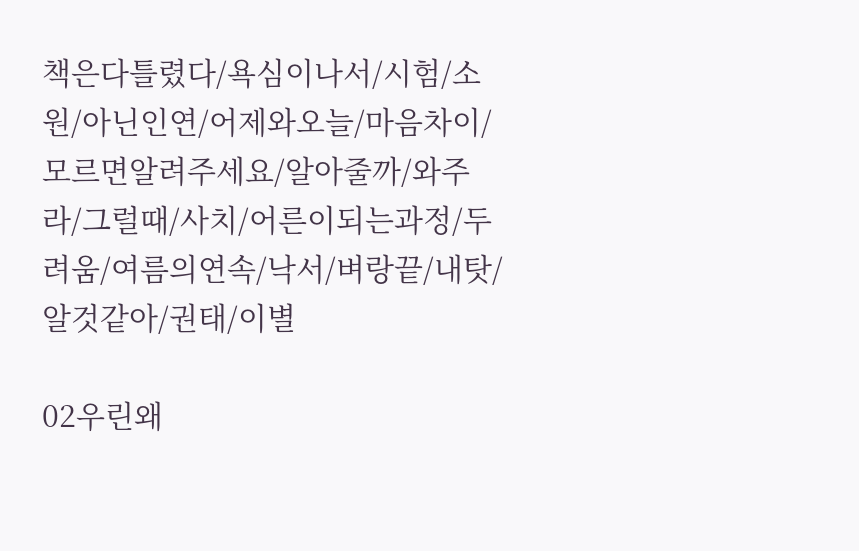책은다틀렸다/욕심이나서/시험/소원/아닌인연/어제와오늘/마음차이/모르면알려주세요/알아줄까/와주라/그럴때/사치/어른이되는과정/두려움/여름의연속/낙서/벼랑끝/내탓/알것같아/권태/이별

02우린왜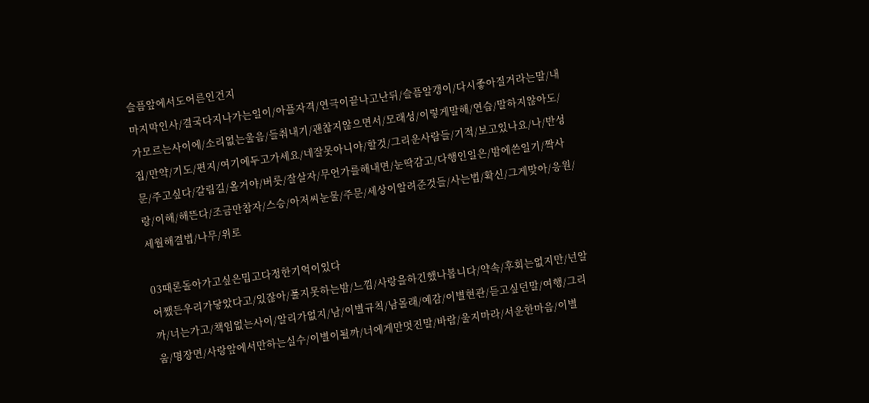슬픔앞에서도어른인건지
마지막인사/결국다지나가는일이/아플자격/연극이끝나고난뒤/슬픔알갱이/다시좋아질거라는말/내가모르는사이에/소리없는울음/들춰내기/괜찮지않으면서/모래성/이렇게말해/연습/말하지않아도/집/만약/기도/편지/여기에두고가세요/네잘못아니야/할것/그리운사람들/기적/보고있나요/나/반성문/주고싶다/갈림길/올거야/버릇/잘살자/무언가를해내면/눈딱감고/다행인일은/밤에쓴일기/짝사랑/이해/해뜬다/조금만참자/스승/아저씨눈물/주문/세상이알려준것들/사는법/확신/그게맞아/응원/세월해결법/나무/위로

03때론돌아가고싶은밉고다정한기억이있다
어쨌든우리가닿았다고/있잖아/풀지못하는밤/느낌/사랑을하긴했나봅니다/약속/후회는없지만/넌알까/너는가고/책임없는사이/알리가없지/남/이별규칙/남몰래/예감/이별현관/듣고싶던말/여행/그리움/명장면/사랑앞에서만하는실수/이별이될까/너에게만멋진말/바람/울지마라/서운한마음/이별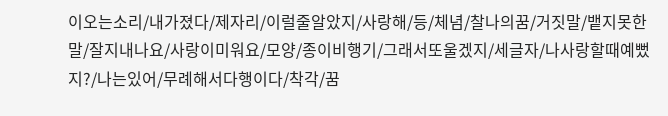이오는소리/내가졌다/제자리/이럴줄알았지/사랑해/등/체념/찰나의꿈/거짓말/뱉지못한말/잘지내나요/사랑이미워요/모양/종이비행기/그래서또울겠지/세글자/나사랑할때예뻤지?/나는있어/무례해서다행이다/착각/꿈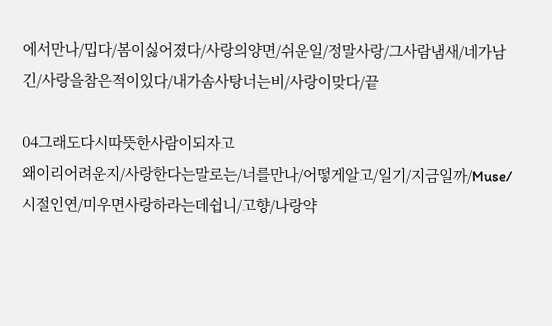에서만나/밉다/봄이싫어졌다/사랑의양면/쉬운일/정말사랑/그사람냄새/네가남긴/사랑을참은적이있다/내가솜사탕너는비/사랑이맞다/끝

04그래도다시따뜻한사람이되자고
왜이리어려운지/사랑한다는말로는/너를만나/어떻게알고/일기/지금일까/Muse/시절인연/미우면사랑하라는데쉽니/고향/나랑약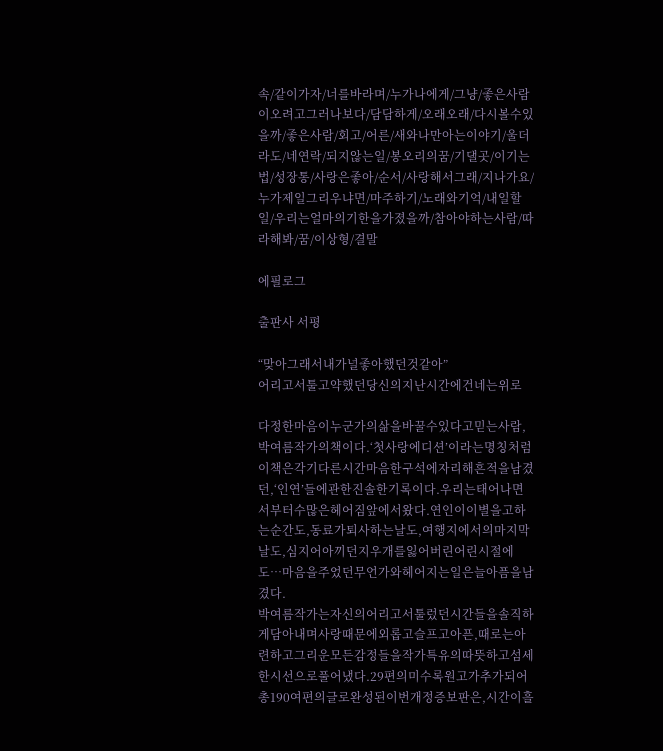속/같이가자/너를바라며/누가나에게/그냥/좋은사람이오려고그러나보다/담담하게/오래오래/다시볼수있을까/좋은사람/회고/어른/새와나만아는이야기/울더라도/네연락/되지않는일/봉오리의꿈/기댈곳/이기는법/성장통/사랑은좋아/순서/사랑해서그래/지나가요/누가제일그리우냐면/마주하기/노래와기억/내일할일/우리는얼마의기한을가졌을까/참아야하는사람/따라해봐/꿈/이상형/결말

에필로그

출판사 서평

“맞아그래서내가널좋아했던것같아”
어리고서툴고약했던당신의지난시간에건네는위로

다정한마음이누군가의삶을바꿀수있다고믿는사람,박여름작가의책이다.‘첫사랑에디션’이라는명칭처럼이책은각기다른시간마음한구석에자리해흔적을남겼던,‘인연’들에관한진솔한기록이다.우리는태어나면서부터수많은헤어짐앞에서왔다.연인이이별을고하는순간도,동료가퇴사하는날도,여행지에서의마지막날도,심지어아끼던지우개를잃어버린어린시절에도…마음을주었던무언가와헤어지는일은늘아픔을남겼다.
박여름작가는자신의어리고서툴렀던시간들을솔직하게담아내며사랑때문에외롭고슬프고아픈,때로는아련하고그리운모든감정들을작가특유의따뜻하고섬세한시선으로풀어냈다.29편의미수록원고가추가되어총190여편의글로완성된이번개정증보판은,시간이흘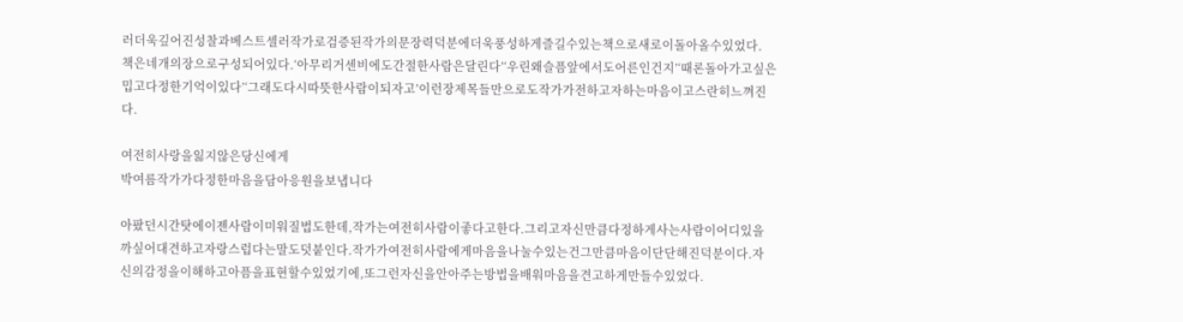러더욱깊어진성찰과베스트셀러작가로검증된작가의문장력덕분에더욱풍성하게즐길수있는책으로새로이돌아올수있었다.
책은네개의장으로구성되어있다.‘아무리거센비에도간절한사람은달린다’‘우린왜슬픔앞에서도어른인건지’‘때론돌아가고싶은밉고다정한기억이있다’‘그래도다시따뜻한사람이되자고’이런장제목들만으로도작가가전하고자하는마음이고스란히느껴진다.

여전히사랑을잃지않은당신에게
박여름작가가다정한마음을담아응원을보냅니다

아팠던시간탓에이젠사람이미워질법도한데,작가는여전히사람이좋다고한다.그리고자신만큼다정하게사는사람이어디있을까싶어대견하고자랑스럽다는말도덧붙인다.작가가여전히사람에게마음을나눌수있는건그만큼마음이단단해진덕분이다.자신의감정을이해하고아픔을표현할수있었기에,또그런자신을안아주는방법을배워마음을견고하게만들수있었다.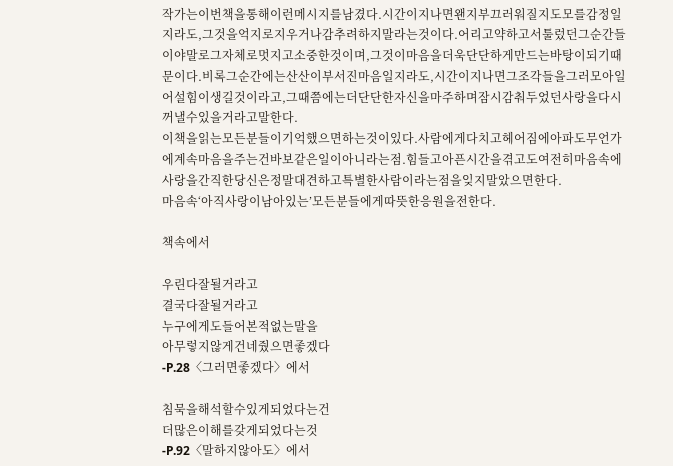작가는이번책을통해이런메시지를남겼다.시간이지나면왠지부끄러워질지도모를감정일지라도,그것을억지로지우거나감추려하지말라는것이다.어리고약하고서툴렀던그순간들이야말로그자체로멋지고소중한것이며,그것이마음을더욱단단하게만드는바탕이되기때문이다.비록그순간에는산산이부서진마음일지라도,시간이지나면그조각들을그러모아일어설힘이생길것이라고,그때쯤에는더단단한자신을마주하며잠시감춰두었던사랑을다시꺼낼수있을거라고말한다.
이책을읽는모든분들이기억했으면하는것이있다.사람에게다치고헤어짐에아파도무언가에계속마음을주는건바보같은일이아니라는점.힘들고아픈시간을겪고도여전히마음속에사랑을간직한당신은정말대견하고특별한사람이라는점을잊지말았으면한다.
마음속‘아직사랑이남아있는’모든분들에게따뜻한응원을전한다.

책속에서

우린다잘될거라고
결국다잘될거라고
누구에게도들어본적없는말을
아무렇지않게건네줬으면좋겠다
-P.28〈그러면좋겠다〉에서

침묵을해석할수있게되었다는건
더많은이해를갖게되었다는것
-P.92〈말하지않아도〉에서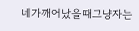네가깨어났을때그냥자는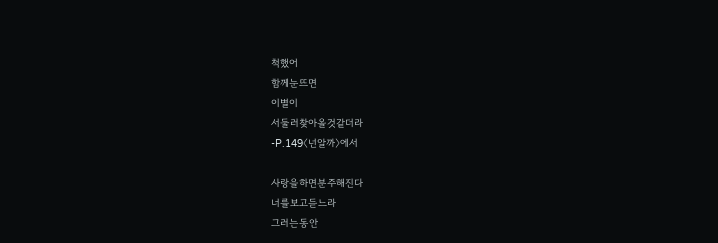척했어
함께눈뜨면
이별이
서둘러찾아올것같더라
-P.149〈넌알까〉에서

사랑을하면분주해진다
너를보고듣느라
그러는동안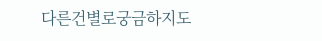다른건별로궁금하지도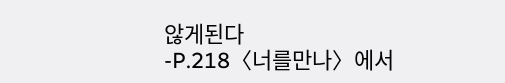않게된다
-P.218〈너를만나〉에서